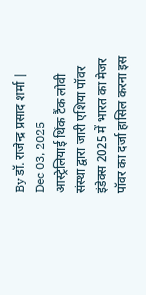By डॉ. राजेन्द्र प्रसाद शर्मा | Dec 03, 2025
आस्ट्रेलियाई थिंक टैंक लोवी संस्था द्वारा जारी एशिया पॉवर इंडेक्स 2025 में भारत का मेजर पॉवर का दर्जा हासिल करना इस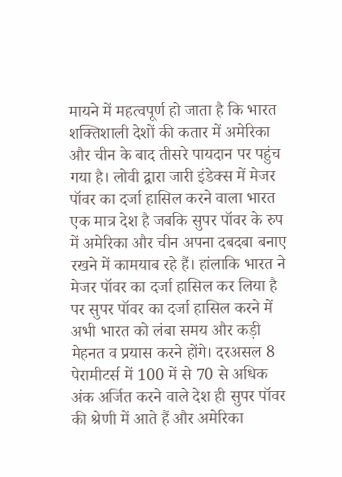मायने में महत्वपूर्ण हो जाता है कि भारत शक्तिशाली देशों की कतार में अमेरिका और चीन के बाद तीसरे पायदान पर पहुंच गया है। लोवी द्वारा जारी इंडेक्स में मेजर पॉवर का दर्जा हासिल करने वाला भारत एक मात्र देश है जबकि सुपर पॉवर के रुप में अमेरिका और चीन अपना दबदबा बनाए रखने में कामयाब रहे हैं। हांलाकि भारत ने मेजर पॉवर का दर्जा हासिल कर लिया है पर सुपर पॉवर का दर्जा हासिल करने में अभी भारत को लंबा समय और कड़ी मेहनत व प्रयास करने होंगे। दरअसल 8 पेरामीटर्स में 100 में से 70 से अधिक अंक अर्जित करने वाले देश ही सुपर पॉवर की श्रेणी में आते हैं और अमेरिका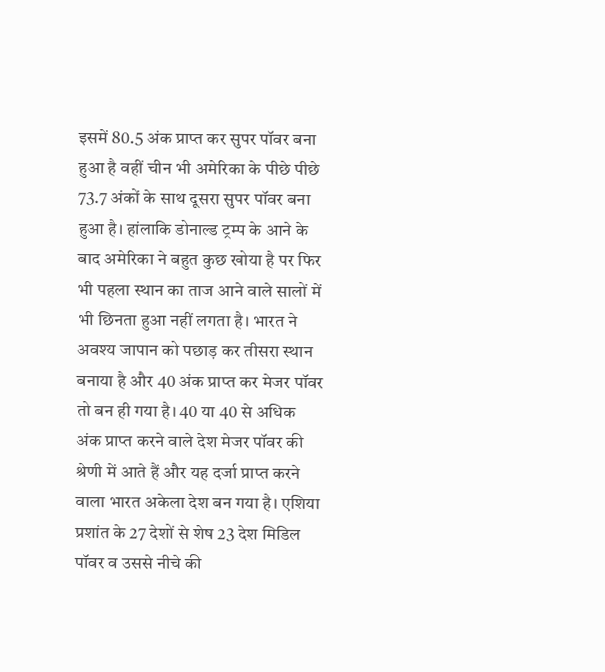इसमें 80.5 अंक प्राप्त कर सुपर पॉवर बना हुआ है वहीं चीन भी अमेरिका के पीछे पीछे 73.7 अंकों के साथ दूसरा सुपर पॉवर बना हुआ है। हांलाकि डोनाल्ड ट्रम्प के आने के बाद अमेरिका ने बहुत कुछ खोया है पर फिर भी पहला स्थान का ताज आने वाले सालों में भी छिनता हुआ नहीं लगता है। भारत ने अवश्य जापान को पछाड़ कर तीसरा स्थान बनाया है और 40 अंक प्राप्त कर मेजर पॉवर तो बन ही गया है। 40 या 40 से अधिक अंक प्राप्त करने वाले देश मेजर पॉवर की श्रेणी में आते हैं और यह दर्जा प्राप्त करने वाला भारत अकेला देश बन गया है। एशिया प्रशांत के 27 देशों से शेष 23 देश मिडिल पॉवर व उससे नीचे की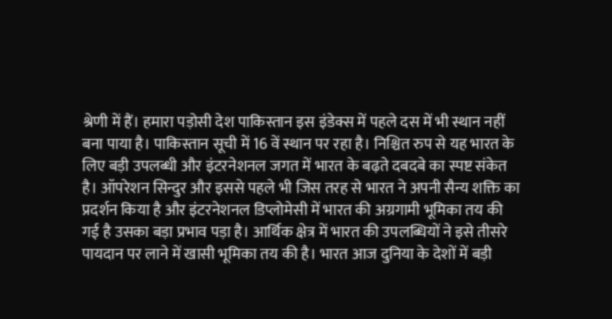श्रेणी में हैं। हमारा पड़ोसी देश पाकिस्तान इस इंडेक्स में पहले दस में भी स्थान नहीं बना पाया है। पाकिस्तान सूची में 16 वें स्थान पर रहा है। निश्चित रुप से यह भारत के लिए बड़ी उपलब्धी और इंटरनेशनल जगत में भारत के बढ़ते दबदबे का स्पष्ट संकेत है। ऑपरेशन सिन्दुर और इससे पहले भी जिस तरह से भारत ने अपनी सैन्य शक्ति का प्रदर्शन किया है और इंटरनेशनल डिप्लोमेसी में भारत की अग्रगामी भूमिका तय की गई है उसका बड़ा प्रभाव पड़ा है। आर्थिक क्षेत्र में भारत की उपलब्धियों ने इसे तीसरे पायदान पर लाने में खासी भूमिका तय की है। भारत आज दुनिया के देशों में बड़ी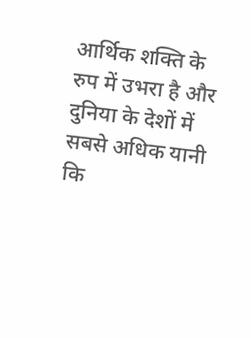आर्थिक शक्ति के रुप में उभरा है और दुनिया के देशों में सबसे अधिक यानी कि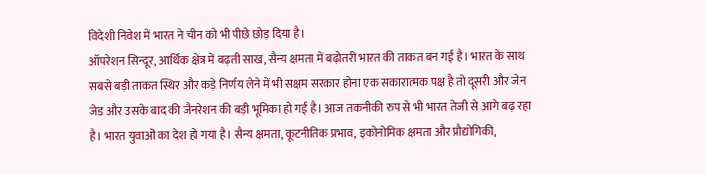विदेशी निवेश में भारत ने चीन को भी पीछे छोड़ दिया है।
ऑपरेशन सिन्दूर, आर्थिक क्षेत्र में बढ़ती साख, सैन्य क्षमता में बढ़ोतरी भारत की ताकत बन गई है। भारत के साथ सबसे बड़ी ताकत स्थिर और कड़े निर्णय लेने में भी सक्षम सरकार होना एक सकारात्मक पक्ष है तो दूसरी और जेन जेड और उसके बाद की जैनरेशन की बड़ी भूमिका हो गई है। आज तकनीकी रुप से भी भारत तेजी से आगे बढ़ रहा है। भारत युवाओं का देश हो गया है। सैन्य क्षमता, कूटनीतिक प्रभाव, इकोनोमिक क्षमता और प्रौद्योगिकी,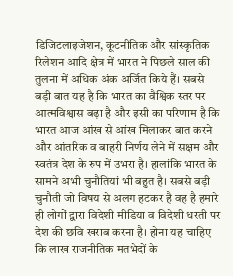डिजिटलाइजेशन, कूटनीतिक और सांस्कृतिक रिलेशन आदि क्षेत्र में भारत ने पिछले साल की तुलना में अधिक अंक अर्जित किये हैं। सबसे बड़ी बात यह है कि भारत का वैश्विक स्तर पर आत्मविश्वास बढ़ा है और इसी का परिणाम है कि भारत आज आंख से आंख मिलाकर बात करने और आंतरिक व बाहरी निर्णय लेने में सक्षम और स्वतंत्र देश के रुप में उभरा है। हालांकि भारत के सामने अभी चुनौतियां भी बहुत है। सबसे बड़ी चुनौती जो विषय से अलग हटकर है वह है हमारे ही लोगों द्वारा विदेशी मीडिया व विदेशी धरती पर देश की छवि खराब करना है। होना यह चाहिए कि लाख राजनीतिक मतभेदों के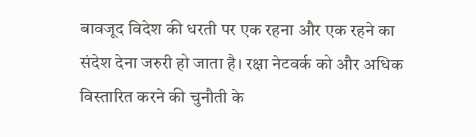बावजूद विदेश की धरती पर एक रहना और एक रहने का संदेश देना जरुरी हो जाता है। रक्षा नेटवर्क को और अधिक विस्तारित करने की चुनौती के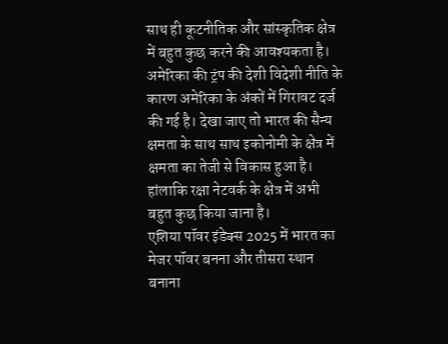साथ ही कूटनीतिक और सांस्कृतिक क्षेत्र में बहुत कुछ करने की आवश्यकता है। अमेरिका की ट्रंप की देशी विदेशी नीति के कारण अमेरिका के अंकों में गिरावट दर्ज की गई है। देखा जाए तो भारत की सैन्य क्षमता के साथ साथ इकोनोमी के क्षेत्र में क्षमता का तेजी से विकास हुआ है। हांलाकि रक्षा नेटवर्क के क्षेत्र में अभी बहुत कुछ किया जाना है।
एशिया पॉवर इंडेक्स 2025 में भारत का मेजर पॉवर बनना और तीसरा स्थान बनाना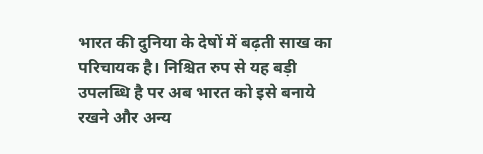भारत की दुनिया के देषों में बढ़ती साख का परिचायक है। निश्चित रुप से यह बड़ी उपलब्धि है पर अब भारत को इसे बनाये रखने और अन्य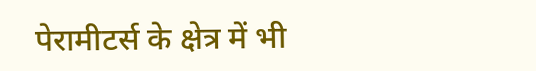पेरामीटर्स के क्षेत्र में भी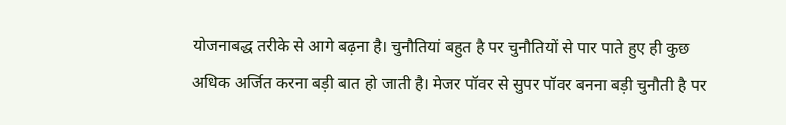योजनाबद्ध तरीके से आगे बढ़ना है। चुनौतियां बहुत है पर चुनौतियों से पार पाते हुए ही कुछ अधिक अर्जित करना बड़ी बात हो जाती है। मेजर पॉवर से सुपर पॉवर बनना बड़ी चुनौती है पर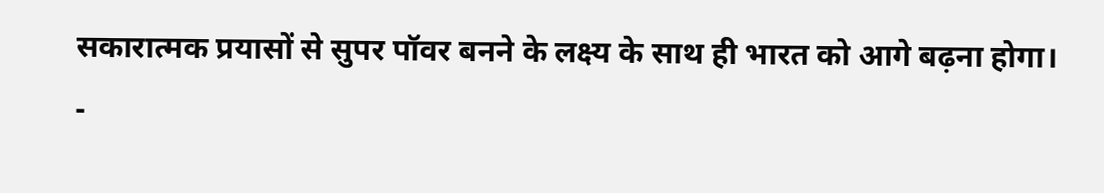सकारात्मक प्रयासों से सुपर पॉवर बनने के लक्ष्य के साथ ही भारत को आगे बढ़ना होगा।
-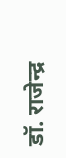डॉ. राजेन्द्र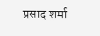प्रसाद शर्मा